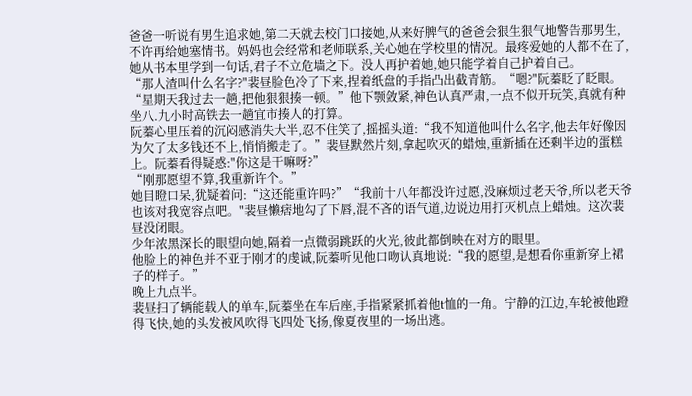爸爸一听说有男生追求她,第二天就去校门口接她,从来好脾气的爸爸会狠生狠气地警告那男生,不许再给她塞情书。妈妈也会经常和老师联系,关心她在学校里的情况。最疼爱她的人都不在了,她从书本里学到一句话,君子不立危墙之下。没人再护着她,她只能学着自己护着自己。
“那人渣叫什么名字?"裴昼脸色冷了下来,捏着纸盘的手指凸出截青筋。“嗯?"阮蓁眨了眨眼。
“星期天我过去一趟,把他狠狠揍一顿。”他下颚敛紧,神色认真严肃,一点不似开玩笑,真就有种坐八.九小时高铁去一趟宜市揍人的打算。
阮蓁心里压着的沉闷感消失大半,忍不住笑了,摇摇头道:“我不知道他叫什么名字,他去年好像因为欠了太多钱还不上,悄悄搬走了。”裴昼默然片刻,拿起吹灭的蜡烛,重新插在还剩半边的蛋糕上。阮蓁看得疑惑:"你这是干嘛呀?”
“刚那愿望不算,我重新许个。”
她目瞪口呆,犹疑着问:“这还能重许吗?”“我前十八年都没许过愿,没麻烦过老天爷,所以老天爷也该对我宽容点吧。"裴昼懒痞地勾了下唇,混不吝的语气道,边说边用打灭机点上蜡烛。这次裴昼没闭眼。
少年浓黑深长的眼望向她,隔着一点微弱跳跃的火光,彼此都倒映在对方的眼里。
他脸上的神色并不亚于刚才的虔诚,阮蓁听见他口吻认真地说:“我的愿望,是想看你重新穿上裙子的样子。”
晚上九点半。
裴昼扫了辆能载人的单车,阮蓁坐在车后座,手指紧紧抓着他t恤的一角。宁静的江边,车轮被他蹬得飞快,她的头发被风吹得飞四处飞扬,像夏夜里的一场出逃。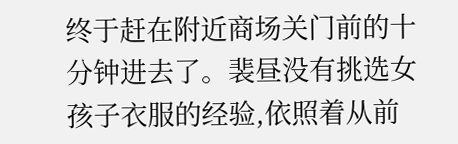终于赶在附近商场关门前的十分钟进去了。裴昼没有挑选女孩子衣服的经验,依照着从前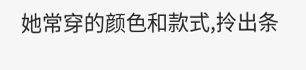她常穿的颜色和款式,拎出条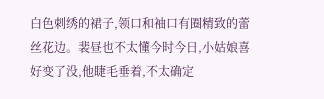白色刺绣的裙子,领口和袖口有圈精致的蕾丝花边。裴昼也不太懂今时今日,小姑娘喜好变了没,他睫毛垂着,不太确定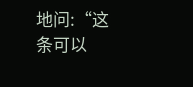地问:“这条可以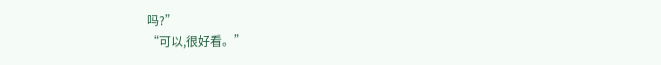吗?”
“可以,很好看。”